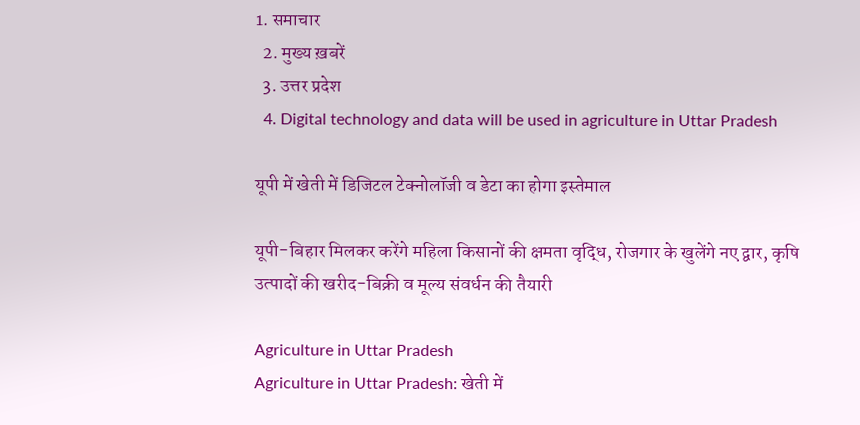1. समाचार
  2. मुख्य ख़बरें
  3. उत्तर प्रदेश
  4. Digital technology and data will be used in agriculture in Uttar Pradesh

यूपी में खेती में डिजिटल टेक्नोलॉजी व डेटा का होगा इस्तेमाल

यूपी-बिहार मिलकर करेंगे महिला किसानों की क्षमता वृद्धि, रोजगार के खुलेंगे नए द्वार, कृषि उत्पादों की खरीद-बिक्री व मूल्य संवर्धन की तैयारी

Agriculture in Uttar Pradesh
Agriculture in Uttar Pradesh: खेती में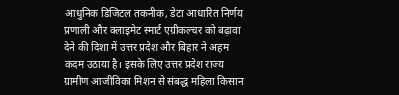आधुनिक डिजिटल तकनीक, डेटा आधारित निर्णय प्रणाली और क्लाइमेट स्मार्ट एग्रीकल्चर को बढ़ावा देने की दिशा में उत्तर प्रदेश और बिहार ने अहम कदम उठाया है। इसके लिए उत्तर प्रदेश राज्य ग्रामीण आजीविका मिशन से संबद्ध महिला किसान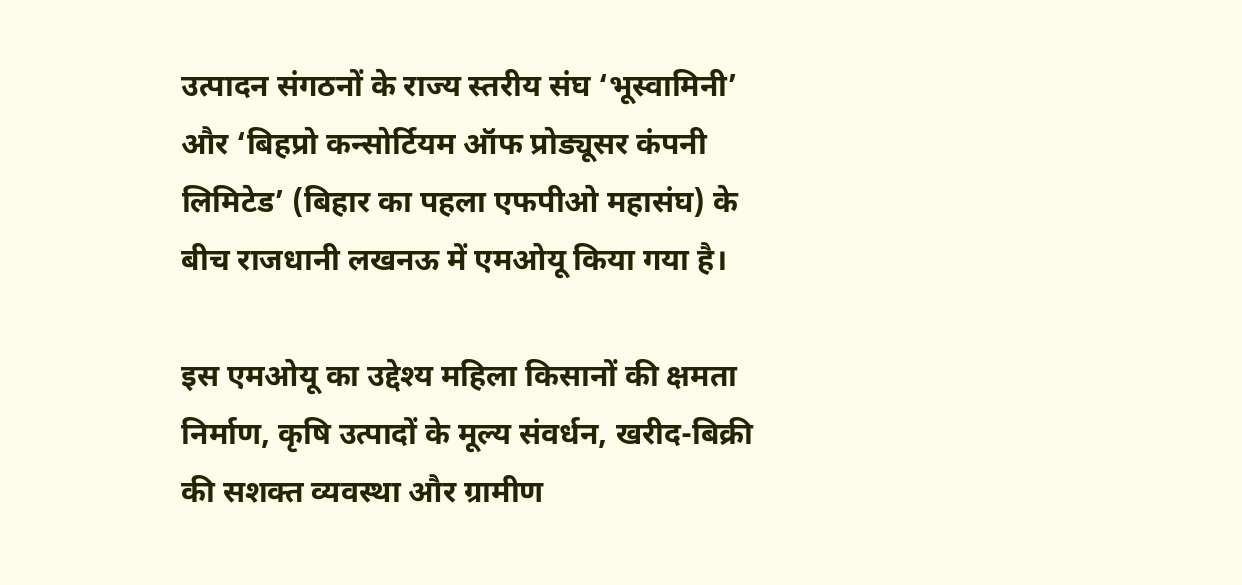उत्पादन संगठनों के राज्य स्तरीय संघ ‘भूस्वामिनी’ और ‘बिहप्रो कन्सोर्टियम ऑफ प्रोड्यूसर कंपनी लिमिटेड’ (बिहार का पहला एफपीओ महासंघ) के बीच राजधानी लखनऊ में एमओयू किया गया है।

इस एमओयू का उद्देश्य महिला किसानों की क्षमता निर्माण, कृषि उत्पादों के मूल्य संवर्धन, खरीद-बिक्री की सशक्त व्यवस्था और ग्रामीण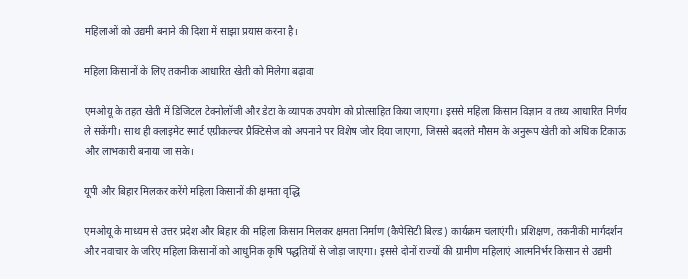महिलाओं को उद्यमी बनाने की दिशा में साझा प्रयास करना है।

महिला किसानों के लिए तकनीक आधारित खेती को मिलेगा बढ़ावा

एमओयू के तहत खेती में डिजिटल टेक्नोलॉजी और डेटा के व्यापक उपयोग को प्रोत्साहित किया जाएगा। इससे महिला किसान विज्ञान व तथ्य आधारित निर्णय ले सकेंगी। साथ ही क्लाइमेट स्मार्ट एग्रीकल्चर प्रैक्टिसेज को अपनाने पर विशेष जोर दिया जाएगा, जिससे बदलते मौसम के अनुरूप खेती को अधिक टिकाऊ और लाभकारी बनाया जा सके।

यूपी और बिहार मिलकर करेंगे महिला किसानों की क्षमता वृद्धि

एमओयू के माध्यम से उत्तर प्रदेश और बिहार की महिला किसान मिलकर क्षमता निर्माण (कैपेसिटी बिल्ड) कार्यक्रम चलाएंगी। प्रशिक्षण, तकनीकी मार्गदर्शन और नवाचार के जरिए महिला किसानों को आधुनिक कृषि पद्धतियों से जोड़ा जाएगा। इससे दोनों राज्यों की ग्रामीण महिलाएं आत्मनिर्भर किसान से उद्यमी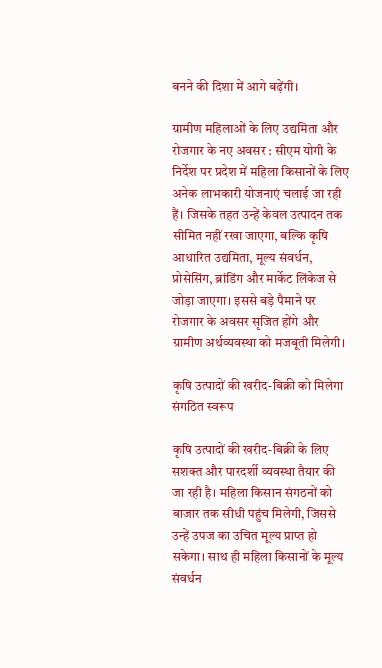बनने की दिशा में आगे बढ़ेंगी।

ग्रामीण महिलाओं के लिए उद्यमिता और रोजगार के नए अवसर : सीएम योगी के निर्देश पर प्रदेश में महिला किसानों के लिए अनेक लाभकारी योजनाएं चलाई जा रही हैं। जिसके तहत उन्हें केवल उत्पादन तक सीमित नहीं रखा जाएगा, बल्कि कृषि आधारित उद्यमिता, मूल्य संवर्धन, प्रोसेसिंग, ब्रांडिंग और मार्केट लिंकेज से जोड़ा जाएगा। इससे बड़े पैमाने पर रोजगार के अवसर सृजित होंगे और ग्रामीण अर्थव्यवस्था को मजबूती मिलेगी।

कृषि उत्पादों की खरीद-बिक्री को मिलेगा संगठित स्वरूप

कृषि उत्पादों की खरीद-बिक्री के लिए सशक्त और पारदर्शी व्यवस्था तैयार की जा रही है। महिला किसान संगठनों को बाजार तक सीधी पहुंच मिलेगी, जिससे उन्हें उपज का उचित मूल्य प्राप्त हो सकेगा। साथ ही महिला किसानों के मूल्य संवर्धन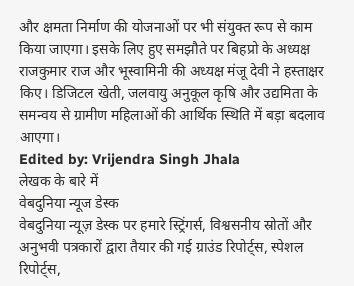और क्षमता निर्माण की योजनाओं पर भी संयुक्त रूप से काम किया जाएगा। इसके लिए हुए समझौते पर बिहप्रो के अध्यक्ष राजकुमार राज और भूस्वामिनी की अध्यक्ष मंजू देवी ने हस्ताक्षर किए। डिजिटल खेती, जलवायु अनुकूल कृषि और उद्यमिता के समन्वय से ग्रामीण महिलाओं की आर्थिक स्थिति में बड़ा बदलाव आएगा।
Edited by: Vrijendra Singh Jhala
लेखक के बारे में
वेबदुनिया न्यूज डेस्क
वेबदुनिया न्यूज़ डेस्क पर हमारे स्ट्रिंगर्स, विश्वसनीय स्रोतों और अनुभवी पत्रकारों द्वारा तैयार की गई ग्राउंड रिपोर्ट्स, स्पेशल रिपोर्ट्स,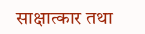साक्षात्कार तथा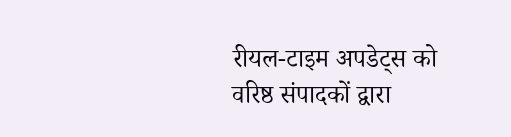रीयल-टाइम अपडेट्स को वरिष्ठ संपादकों द्वारा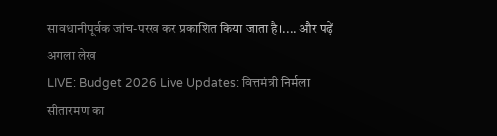सावधानीपूर्वक जांच-परख कर प्रकाशित किया जाता है।.... और पढ़ें
अगला लेख
LIVE: Budget 2026 Live Updates: वित्तमंत्री निर्मला सीतारमण का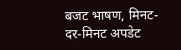बजट भाषण, मिनट-दर-मिनट अपडेट